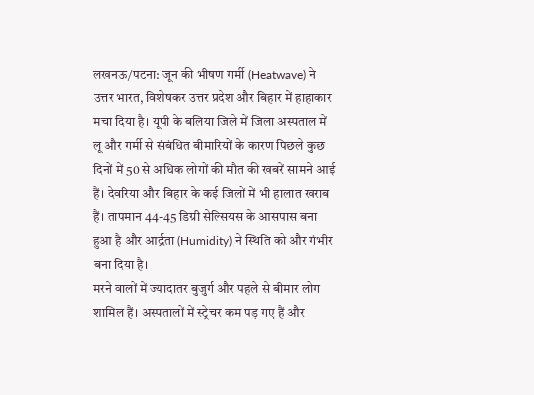लखनऊ/पटना: जून की भीषण गर्मी (Heatwave) ने उत्तर भारत, विशेषकर उत्तर प्रदेश और बिहार में हाहाकार मचा दिया है। यूपी के बलिया जिले में जिला अस्पताल में लू और गर्मी से संबंधित बीमारियों के कारण पिछले कुछ दिनों में 50 से अधिक लोगों की मौत की खबरें सामने आई हैं। देवरिया और बिहार के कई जिलों में भी हालात खराब हैं। तापमान 44-45 डिग्री सेल्सियस के आसपास बना हुआ है और आर्द्रता (Humidity) ने स्थिति को और गंभीर बना दिया है।
मरने वालों में ज्यादातर बुजुर्ग और पहले से बीमार लोग शामिल हैं। अस्पतालों में स्ट्रेचर कम पड़ गए हैं और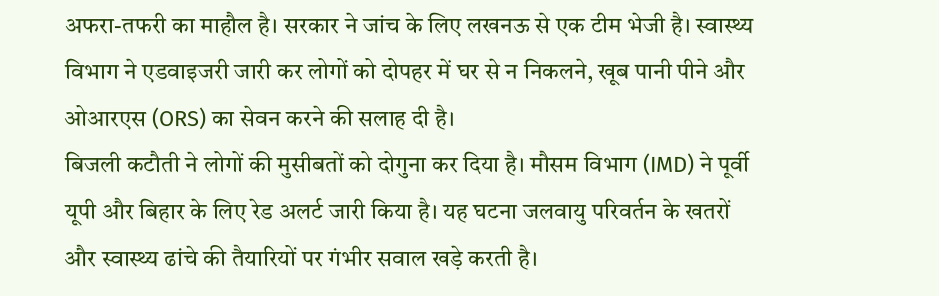अफरा-तफरी का माहौल है। सरकार ने जांच के लिए लखनऊ से एक टीम भेजी है। स्वास्थ्य विभाग ने एडवाइजरी जारी कर लोगों को दोपहर में घर से न निकलने, खूब पानी पीने और ओआरएस (ORS) का सेवन करने की सलाह दी है।
बिजली कटौती ने लोगों की मुसीबतों को दोगुना कर दिया है। मौसम विभाग (IMD) ने पूर्वी यूपी और बिहार के लिए रेड अलर्ट जारी किया है। यह घटना जलवायु परिवर्तन के खतरों और स्वास्थ्य ढांचे की तैयारियों पर गंभीर सवाल खड़े करती है।